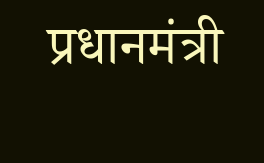प्रधानमंत्री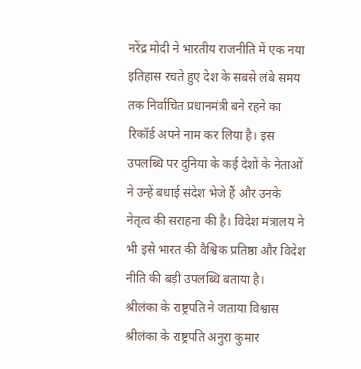नरेंद्र मोदी ने भारतीय राजनीति में एक नया इतिहास रचते हुए देश के सबसे लंबे समय तक निर्वाचित प्रधानमंत्री बने रहने का रिकॉर्ड अपने नाम कर लिया है। इस उपलब्धि पर दुनिया के कई देशों के नेताओं ने उन्हें बधाई संदेश भेजे हैं और उनके नेतृत्व की सराहना की है। विदेश मंत्रालय ने भी इसे भारत की वैश्विक प्रतिष्ठा और विदेश नीति की बड़ी उपलब्धि बताया है।
श्रीलंका के राष्ट्रपति ने जताया विश्वास
श्रीलंका के राष्ट्रपति अनुरा कुमार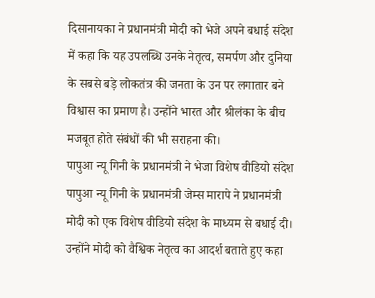दिसानायका ने प्रधानमंत्री मोदी को भेजे अपने बधाई संदेश में कहा कि यह उपलब्धि उनके नेतृत्व, समर्पण और दुनिया के सबसे बड़े लोकतंत्र की जनता के उन पर लगातार बने विश्वास का प्रमाण है। उन्होंने भारत और श्रीलंका के बीच मजबूत होते संबंधों की भी सराहना की।
पापुआ न्यू गिनी के प्रधानमंत्री ने भेजा विशेष वीडियो संदेश
पापुआ न्यू गिनी के प्रधानमंत्री जेम्स मारापे ने प्रधानमंत्री मोदी को एक विशेष वीडियो संदेश के माध्यम से बधाई दी। उन्होंने मोदी को वैश्विक नेतृत्व का आदर्श बताते हुए कहा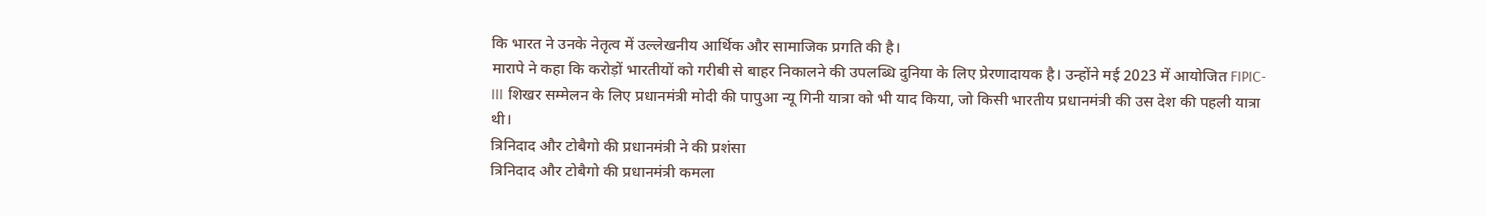कि भारत ने उनके नेतृत्व में उल्लेखनीय आर्थिक और सामाजिक प्रगति की है।
मारापे ने कहा कि करोड़ों भारतीयों को गरीबी से बाहर निकालने की उपलब्धि दुनिया के लिए प्रेरणादायक है। उन्होंने मई 2023 में आयोजित FIPIC-III शिखर सम्मेलन के लिए प्रधानमंत्री मोदी की पापुआ न्यू गिनी यात्रा को भी याद किया, जो किसी भारतीय प्रधानमंत्री की उस देश की पहली यात्रा थी।
त्रिनिदाद और टोबैगो की प्रधानमंत्री ने की प्रशंसा
त्रिनिदाद और टोबैगो की प्रधानमंत्री कमला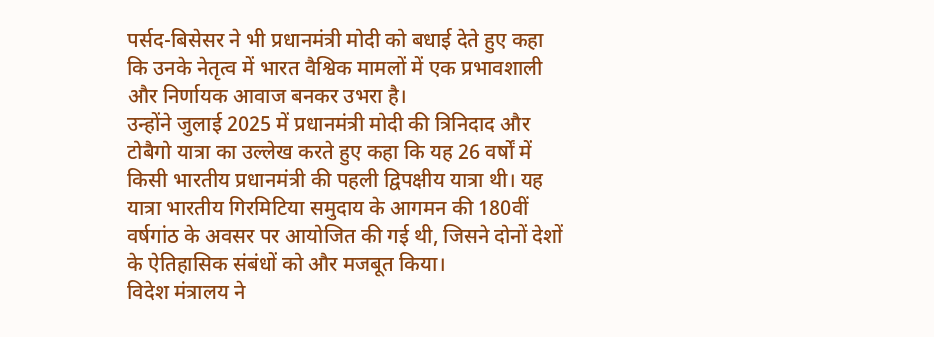पर्सद-बिसेसर ने भी प्रधानमंत्री मोदी को बधाई देते हुए कहा कि उनके नेतृत्व में भारत वैश्विक मामलों में एक प्रभावशाली और निर्णायक आवाज बनकर उभरा है।
उन्होंने जुलाई 2025 में प्रधानमंत्री मोदी की त्रिनिदाद और टोबैगो यात्रा का उल्लेख करते हुए कहा कि यह 26 वर्षों में किसी भारतीय प्रधानमंत्री की पहली द्विपक्षीय यात्रा थी। यह यात्रा भारतीय गिरमिटिया समुदाय के आगमन की 180वीं वर्षगांठ के अवसर पर आयोजित की गई थी, जिसने दोनों देशों के ऐतिहासिक संबंधों को और मजबूत किया।
विदेश मंत्रालय ने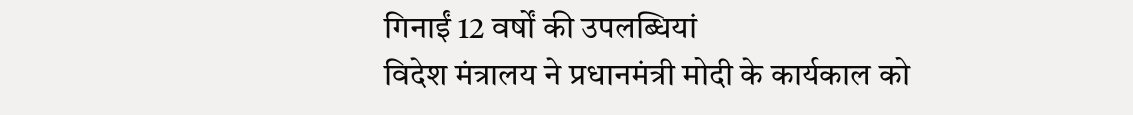गिनाईं 12 वर्षों की उपलब्धियां
विदेश मंत्रालय ने प्रधानमंत्री मोदी के कार्यकाल को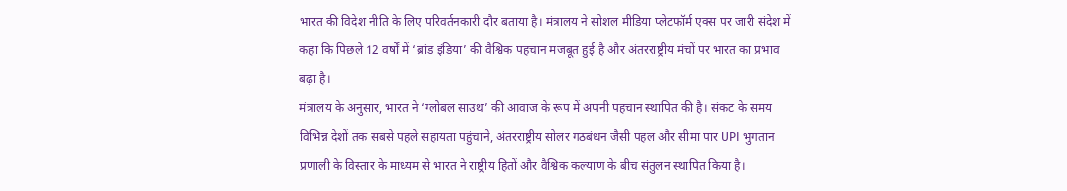भारत की विदेश नीति के लिए परिवर्तनकारी दौर बताया है। मंत्रालय ने सोशल मीडिया प्लेटफॉर्म एक्स पर जारी संदेश में कहा कि पिछले 12 वर्षों में ‘ब्रांड इंडिया’ की वैश्विक पहचान मजबूत हुई है और अंतरराष्ट्रीय मंचों पर भारत का प्रभाव बढ़ा है।
मंत्रालय के अनुसार, भारत ने ‘ग्लोबल साउथ’ की आवाज के रूप में अपनी पहचान स्थापित की है। संकट के समय विभिन्न देशों तक सबसे पहले सहायता पहुंचाने, अंतरराष्ट्रीय सोलर गठबंधन जैसी पहल और सीमा पार UPI भुगतान प्रणाली के विस्तार के माध्यम से भारत ने राष्ट्रीय हितों और वैश्विक कल्याण के बीच संतुलन स्थापित किया है।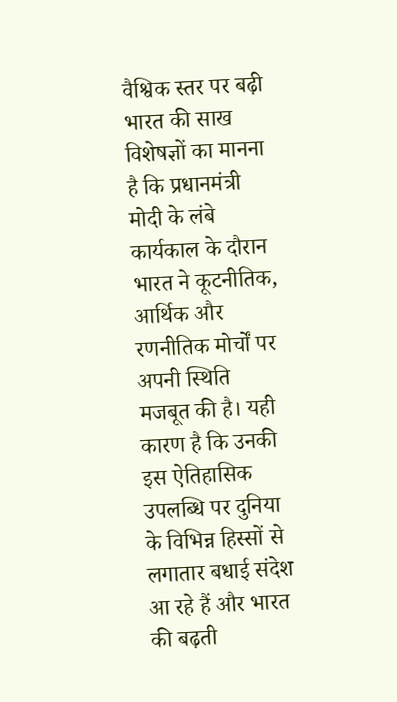वैश्विक स्तर पर बढ़ी भारत की साख
विशेषज्ञों का मानना है कि प्रधानमंत्री मोदी के लंबे कार्यकाल के दौरान भारत ने कूटनीतिक, आर्थिक और रणनीतिक मोर्चों पर अपनी स्थिति मजबूत की है। यही कारण है कि उनकी इस ऐतिहासिक उपलब्धि पर दुनिया के विभिन्न हिस्सों से लगातार बधाई संदेश आ रहे हैं और भारत की बढ़ती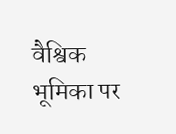वैश्विक भूमिका पर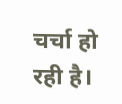चर्चा हो रही है।